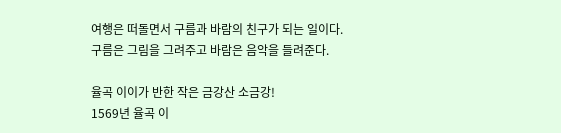여행은 떠돌면서 구름과 바람의 친구가 되는 일이다.
구름은 그림을 그려주고 바람은 음악을 들려준다.

율곡 이이가 반한 작은 금강산 소금강!
1569년 율곡 이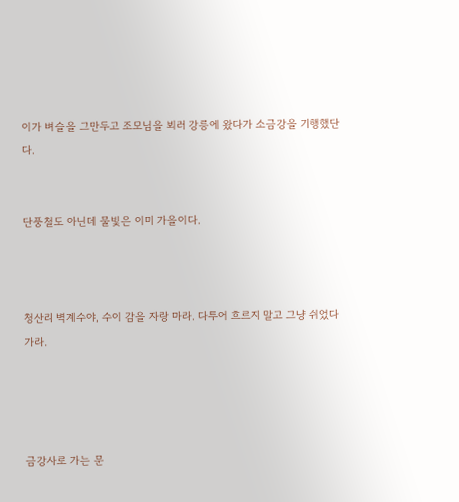이가 벼슬을 그만두고 조모님을 뵈러 강릉에 왔다가 소금강을 기행했단다.


단풍철도 아닌데 물빛은 이미 가을이다.



청산리 벽계수야, 수이 감을 자랑 마라. 다투어 흐르지 말고 그냥 쉬었다 가라.




금강사로 가는 문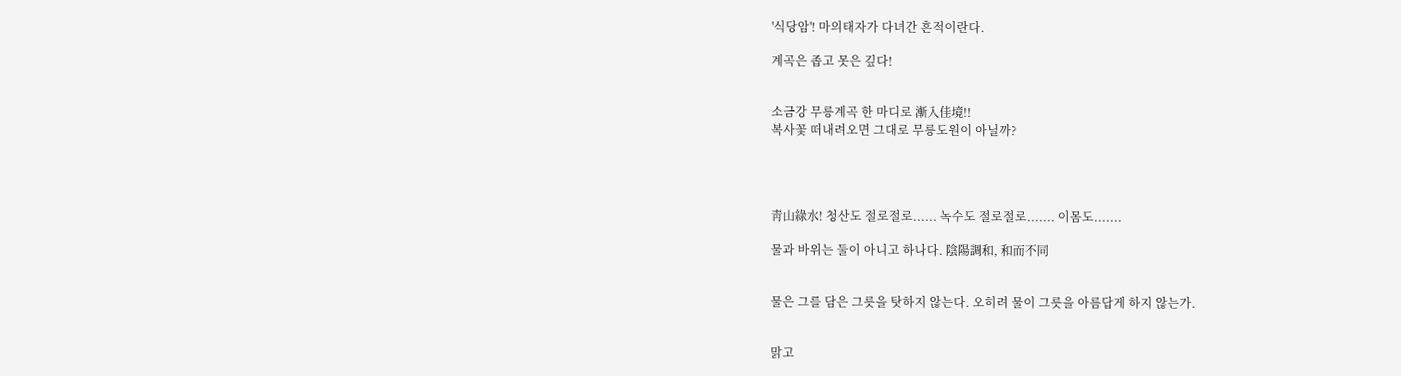'식당암'! 마의태자가 다녀간 흔적이란다.

계곡은 좁고 못은 깊다!


소금강 무릉계곡 한 마디로 漸入佳境!!
복사꽃 떠내려오면 그대로 무릉도원이 아닐까?




靑山綠水! 청산도 절로절로...... 녹수도 절로절로....... 이몸도.......

물과 바위는 둘이 아니고 하나다. 陰陽調和, 和而不同


물은 그를 담은 그릇을 탓하지 않는다. 오히려 물이 그릇을 아름답게 하지 않는가.


맑고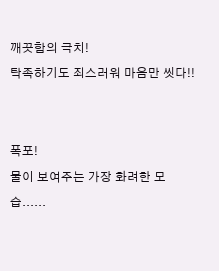깨끗함의 극치!
탁족하기도 죄스러워 마음만 씻다!!


폭포!
물이 보여주는 가장 화려한 모습......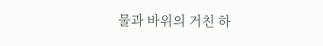물과 바위의 거친 하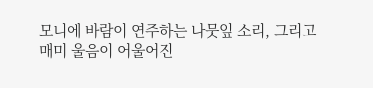모니에 바람이 연주하는 나뭇잎 소리, 그리고 매미 울음이 어울어진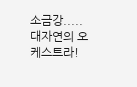소금강.....
대자연의 오케스트라!